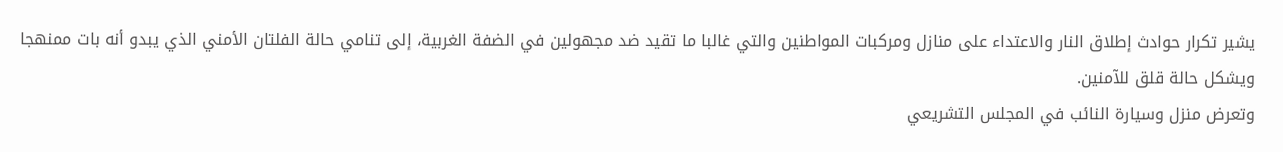يشير تكرار حوادث إطلاق النار والاعتداء على منازل ومركبات المواطنين والتي غالبا ما تقيد ضد مجهولين في الضفة الغربية، إلى تنامي حالة الفلتان الأمني الذي يبدو أنه بات ممنهجا ويشكل حالة قلق للآمنين.
وتعرض منزل وسيارة النائب في المجلس التشريعي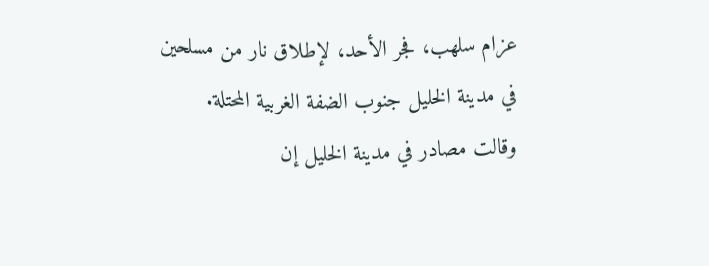عزام سلهب، فجر الأحد، لإطلاق نار من مسلحين في مدينة الخليل جنوب الضفة الغربية المحتلة.
وقالت مصادر في مدينة الخليل إن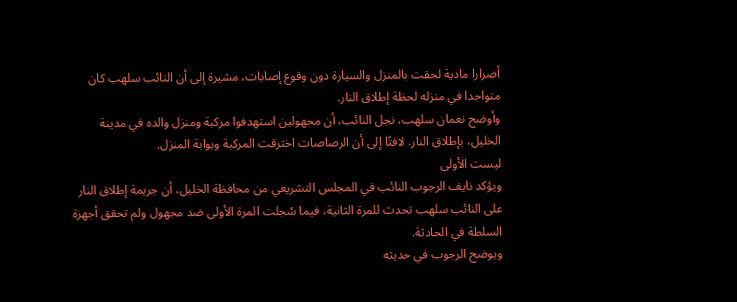أضرارا مادية لحقت بالمنزل والسيارة دون وقوع إصابات، مشيرة إلى أن النائب سلهب كان متواجدا في منزله لحظة إطلاق النار.
وأوضح نعمان سلهب، نجل النائب، أن مجهولين استهدفوا مركبة ومنزل والده في مدينة الخليل، بإطلاق النار. لافتًا إلى أن الرصاصات اخترقت المركبة وبوابة المنزل.
ليست الأولى
ويؤكد نايف الرجوب النائب في المجلس التشريعي من محافظة الخليل، أن جريمة إطلاق النار على النائب سلهب تحدث للمرة الثانية، فيما سُجلت المرة الأولى ضد مجهول ولم تحقق أجهزة السلطة في الحادثة.
ويوضح الرجوب في حديثه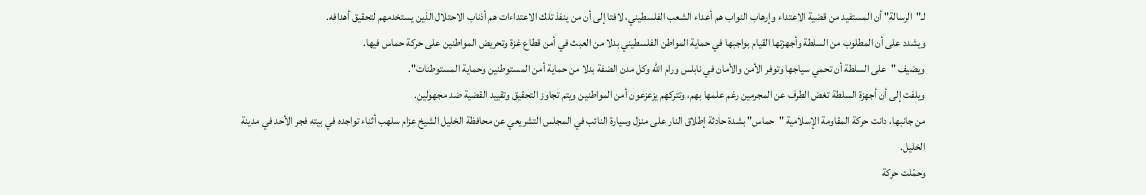لـ"الرسالة" أن المستفيد من قضية الاعتداء وإرهاب النواب هم أعداء الشعب الفلسطيني، لافتا إلى أن من ينفذ تلك الاعتداءات هم أذناب الاحتلال الذين يستخدمهم لتحقيق أهدافه.
ويشدد على أن المطلوب من السلطة وأجهزتها القيام بواجبها في حماية المواطن الفلسطيني بدلا من العبث في أمن قطاع غزة وتحريض المواطنين على حركة حماس فيها.
ويضيف "على السلطة أن تحمي سياجها وتوفر الأمن والأمان في نابلس ورام الله وكل مدن الضفة بدلا من حماية أمن المستوطنين وحماية المستوطنات".
ويلفت إلى أن أجهزة السلطة تغض الطرف عن المجرمين رغم علمها بهم، وتتركهم يزعزعون أمن المواطنين ويتم تجاوز التحقيق وتقييد القضية ضد مجهولين.
من جانبها، دانت حركة المقاومة الإسلامية "حماس" بشدة حادثة إطلاق النار على منزل وسيارة النائب في المجلس التشريعي عن محافظة الخليل الشيخ عزام سلهب أثناء تواجده في بيته فجر الأحد في مدينة الخليل.
وحمّلت حركة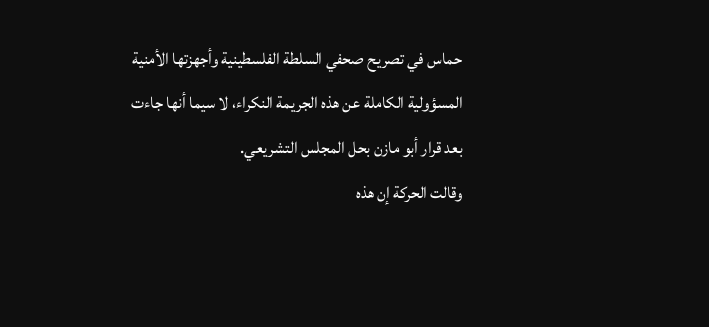حماس في تصريح صحفي السلطة الفلسطينية وأجهزتها الأمنية المسؤولية الكاملة عن هذه الجريمة النكراء، لا سيما أنها جاءت بعد قرار أبو مازن بحل المجلس التشريعي.
وقالت الحركة إن هذه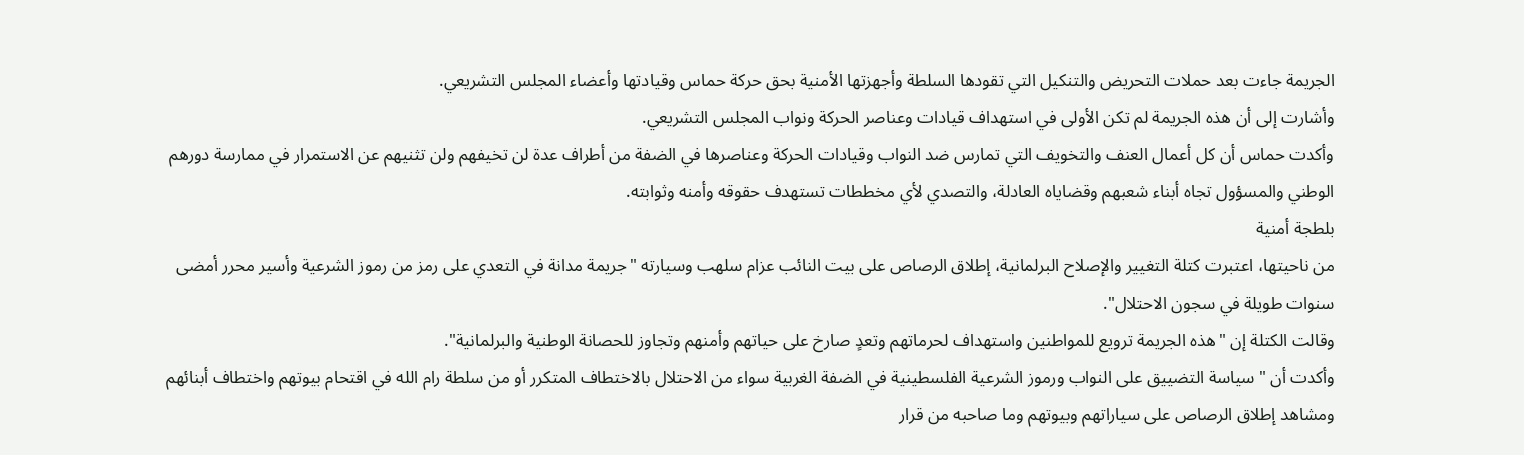الجريمة جاءت بعد حملات التحريض والتنكيل التي تقودها السلطة وأجهزتها الأمنية بحق حركة حماس وقيادتها وأعضاء المجلس التشريعي.
وأشارت إلى أن هذه الجريمة لم تكن الأولى في استهداف قيادات وعناصر الحركة ونواب المجلس التشريعي.
وأكدت حماس أن كل أعمال العنف والتخويف التي تمارس ضد النواب وقيادات الحركة وعناصرها في الضفة من أطراف عدة لن تخيفهم ولن تثنيهم عن الاستمرار في ممارسة دورهم الوطني والمسؤول تجاه أبناء شعبهم وقضاياه العادلة، والتصدي لأي مخططات تستهدف حقوقه وأمنه وثوابته.
بلطجة أمنية
من ناحيتها، اعتبرت كتلة التغيير والإصلاح البرلمانية، إطلاق الرصاص على بيت النائب عزام سلهب وسيارته "جريمة مدانة في التعدي على رمز من رموز الشرعية وأسير محرر أمضى سنوات طويلة في سجون الاحتلال".
وقالت الكتلة إن "هذه الجريمة ترويع للمواطنين واستهداف لحرماتهم وتعدٍ صارخ على حياتهم وأمنهم وتجاوز للحصانة الوطنية والبرلمانية".
وأكدت أن "سياسة التضييق على النواب ورموز الشرعية الفلسطينية في الضفة الغربية سواء من الاحتلال بالاختطاف المتكرر أو من سلطة رام الله في اقتحام بيوتهم واختطاف أبنائهم ومشاهد إطلاق الرصاص على سياراتهم وبيوتهم وما صاحبه من قرار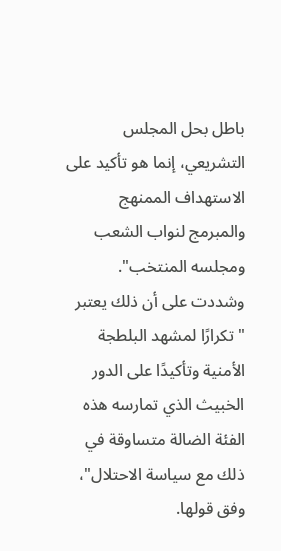باطل بحل المجلس التشريعي، إنما هو تأكيد على الاستهداف الممنهج والمبرمج لنواب الشعب ومجلسه المنتخب".
وشددت على أن ذلك يعتبر "تكرارًا لمشهد البلطجة الأمنية وتأكيدًا على الدور الخبيث الذي تمارسه هذه الفئة الضالة متساوقة في ذلك مع سياسة الاحتلال"، وفق قولها.